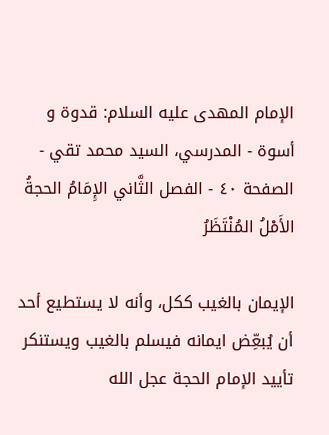الإمام المهدى عليه السلام: قدوة و أسوة - المدرسي، السيد محمد تقي - الصفحة ٤٠ - الفصل الثَّاني الإِمَامُ الحجةُ الأَمْلُ المُنْتَظَرُ

الإيمان بالغيب ككل، وأنه لا يستطيع أحد أن يُبعِّض ايمانه فيسلم بالغيب ويستنكر تأييد الإمام الحجة عجل الله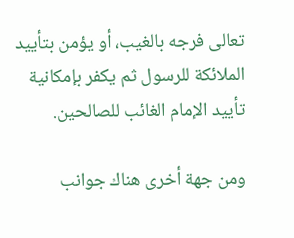تعالى فرجه بالغيب، أو يؤمن بتأييد الملائكة للرسول ثم يكفر بإمكانية تأييد الإمام الغائب للصالحين.

ومن جهة أخرى هناك جوانب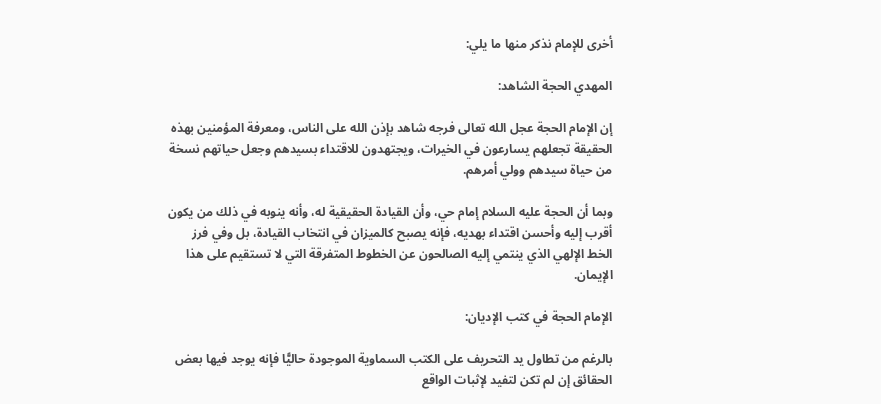أخرى للإمام نذكر منها ما يلي:

المهدي الحجة الشاهد:

إن الإمام الحجة عجل الله تعالى فرجه شاهد بإذن الله على الناس، ومعرفة المؤمنين بهذه الحقيقة تجعلهم يسارعون في الخيرات، ويجتهدون للاقتداء بسيدهم وجعل حياتهم نسخة من حياة سيدهم وولي أمرهم.

وبما أن الحجة عليه السلام إمام حي، وأن القيادة الحقيقية له، وأنه ينوبه في ذلك من يكون أقرب إليه وأحسن اقتداء بهديه، فإنه يصبح كالميزان في انتخاب القيادة، بل وفي فرز الخط الإلهي الذي ينتمي إليه الصالحون عن الخطوط المتفرقة التي لا تستقيم على هذا الإيمان.

الإمام الحجة في كتب الإديان:

بالرغم من تطاول يد التحريف على الكتب السماوية الموجودة حاليًّا فإنه يوجد فيها بعض الحقائق إن لم تكن لتفيد لإثبات الواقع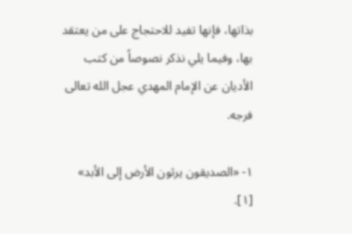بذاتها، فإنها تفيد للاحتجاج على من يعتقد بها، وفيما يلي نذكر نصوصاً من كتب الأديان عن الإمام المهدي عجل الله تعالى فرجه.

١- «الصديقون يرثون الأرض إلى الأبد» [١].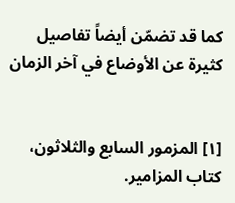كما قد تضمّن أيضاً تفاصيل كثيرة عن الأوضاع في آخر الزمان


[١] المزمور السابع والثلاثون، كتاب المزامير.